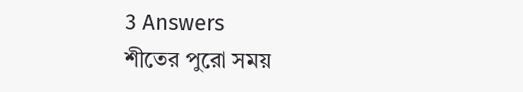3 Answers
শীতের পুরো সময়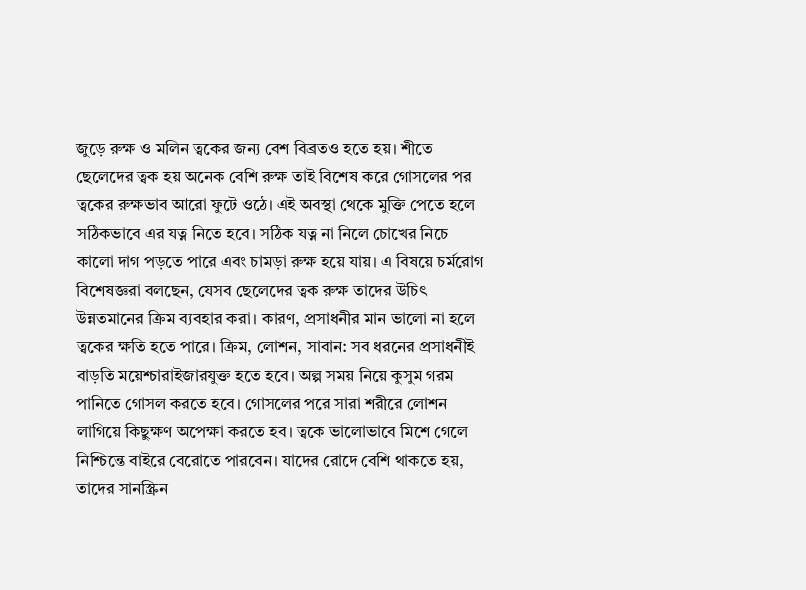জুড়ে রুক্ষ ও মলিন ত্বকের জন্য বেশ বিব্রতও হতে হয়। শীতে ছেলেদের ত্বক হয় অনেক বেশি রুক্ষ তাই বিশেষ করে গোসলের পর ত্বকের রুক্ষভাব আরো ফুটে ওঠে। এই অবস্থা থেকে মুক্তি পেতে হলে সঠিকভাবে এর যত্ন নিতে হবে। সঠিক যত্ন না নিলে চোখের নিচে কালো দাগ পড়তে পারে এবং চামড়া রুক্ষ হয়ে যায়। এ বিষয়ে চর্মরোগ বিশেষজ্ঞরা বলছেন, যেসব ছেলেদের ত্বক রুক্ষ তাদের উচিৎ উন্নতমানের ক্রিম ব্যবহার করা। কারণ, প্রসাধনীর মান ভালো না হলে ত্বকের ক্ষতি হতে পারে। ক্রিম, লোশন, সাবান: সব ধরনের প্রসাধনীই বাড়তি ময়েশ্চারাইজারযুক্ত হতে হবে। অল্প সময় নিয়ে কুসুম গরম পানিতে গোসল করতে হবে। গোসলের পরে সারা শরীরে লোশন লাগিয়ে কিছুক্ষণ অপেক্ষা করতে হব। ত্বকে ভালোভাবে মিশে গেলে নিশ্চিন্তে বাইরে বেরোতে পারবেন। যাদের রোদে বেশি থাকতে হয়, তাদের সানস্ক্রিন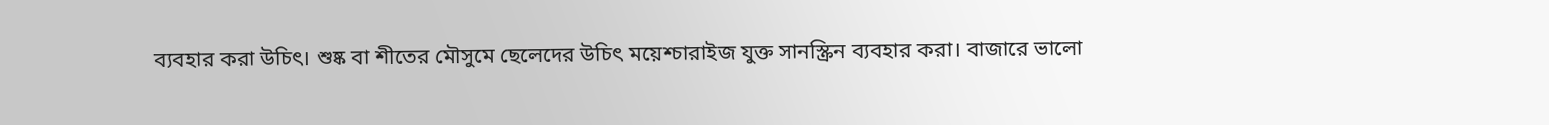ব্যবহার করা উচিৎ। শুষ্ক বা শীতের মৌসুমে ছেলেদের উচিৎ ময়েশ্চারাইজ যুক্ত সানস্ক্রিন ব্যবহার করা। বাজারে ভালো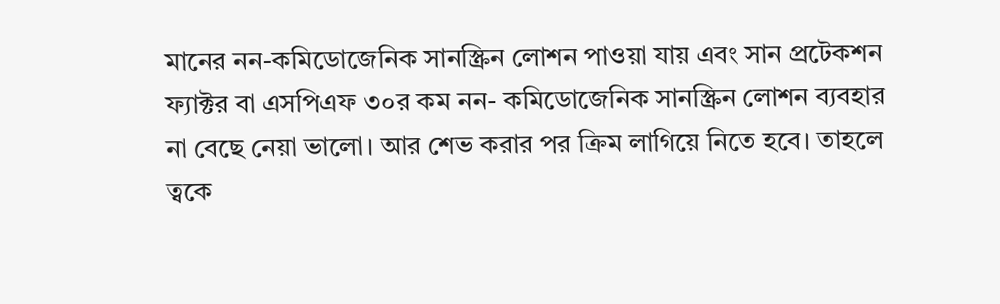মানের নন-কমিডোজেনিক সানস্ক্রিন লোশন পাওয়া যায় এবং সান প্রটেকশন ফ্যাক্টর বা এসপিএফ ৩০র কম নন- কমিডোজেনিক সানস্ক্রিন লোশন ব্যবহার না বেছে নেয়া ভালো। আর শেভ করার পর ক্রিম লাগিয়ে নিতে হবে। তাহলে ত্বকে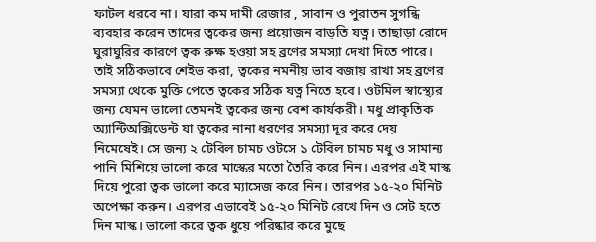ফাটল ধরবে না। যারা কম দামী রেজার , সাবান ও পুরাতন সুগন্ধি ব্যবহার করেন তাদের ত্বকের জন্য প্রয়োজন বাড়তি যত্ন। তাছাড়া রোদে ঘুরাঘুরির কারণে ত্বক রুক্ষ হওয়া সহ ব্রণের সমস্যা দেখা দিতে পারে। তাই সঠিকভাবে শেইভ করা, ত্বকের নমনীয় ভাব বজায় রাখা সহ ব্রণের সমস্যা থেকে মুক্তি পেতে ত্বকের সঠিক যত্ন নিতে হবে। ওটমিল স্বাস্থ্যের জন্য যেমন ভালো তেমনই ত্বকের জন্য বেশ কার্যকরী। মধু প্রাকৃতিক অ্যান্টিঅক্সিডেন্ট যা ত্বকের নানা ধরণের সমস্যা দূর করে দেয় নিমেষেই। সে জন্য ২ টেবিল চামচ ওটসে ১ টেবিল চামচ মধু ও সামান্য পানি মিশিয়ে ভালো করে মাস্কের মতো তৈরি করে নিন। এরপর এই মাস্ক দিয়ে পুরো ত্বক ভালো করে ম্যাসেজ করে নিন। তারপর ১৫-২০ মিনিট অপেক্ষা করুন। এরপর এভাবেই ১৫-২০ মিনিট রেখে দিন ও সেট হতে দিন মাস্ক। ভালো করে ত্বক ধুয়ে পরিষ্কার করে মুছে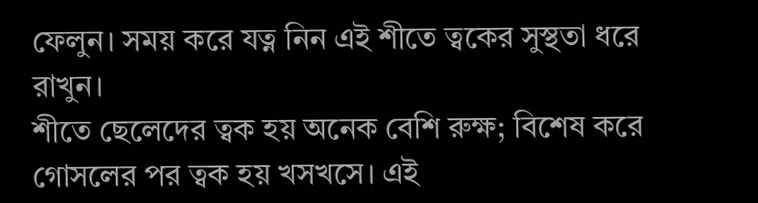ফেলুন। সময় করে যত্ন নিন এই শীতে ত্বকের সুস্থতা ধরে রাখুন।
শীতে ছেলেদের ত্বক হয় অনেক বেশি রুক্ষ; বিশেষ করে গোসলের পর ত্বক হয় খসখসে। এই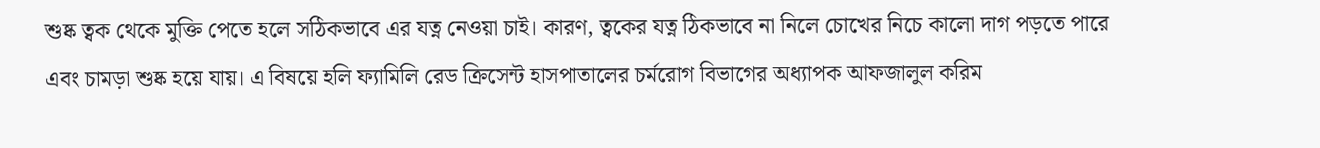শুষ্ক ত্বক থেকে মুক্তি পেতে হলে সঠিকভাবে এর যত্ন নেওয়া চাই। কারণ, ত্বকের যত্ন ঠিকভাবে না নিলে চোখের নিচে কালো দাগ পড়তে পারে এবং চামড়া শুষ্ক হয়ে যায়। এ বিষয়ে হলি ফ্যামিলি রেড ক্রিসেন্ট হাসপাতালের চর্মরোগ বিভাগের অধ্যাপক আফজালুল করিম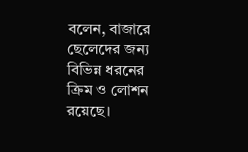বলেন, বাজারে ছেলেদের জন্য বিভিন্ন ধরনের ক্রিম ও লোশন রয়েছে।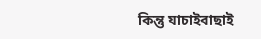কিন্তু যাচাইবাছাই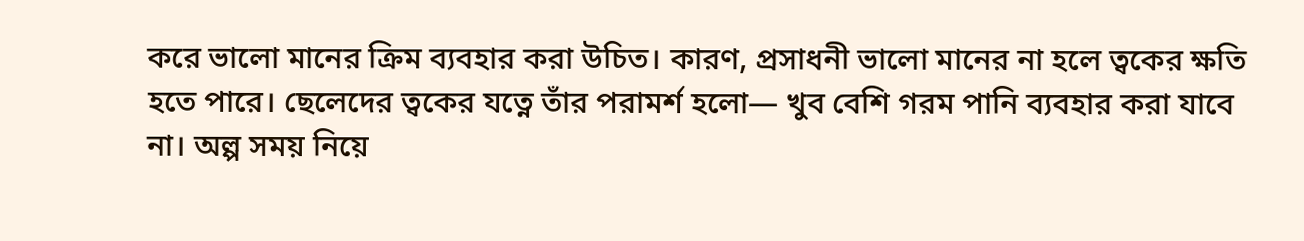করে ভালো মানের ক্রিম ব্যবহার করা উচিত। কারণ, প্রসাধনী ভালো মানের না হলে ত্বকের ক্ষতি হতে পারে। ছেলেদের ত্বকের যত্নে তাঁর পরামর্শ হলো— খুব বেশি গরম পানি ব্যবহার করা যাবে না। অল্প সময় নিয়ে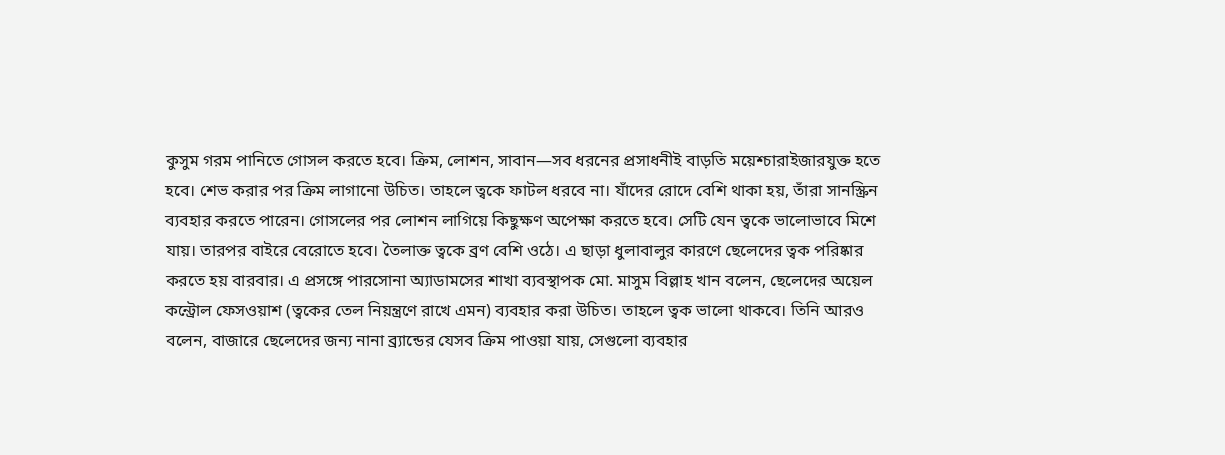কুসুম গরম পানিতে গোসল করতে হবে। ক্রিম, লোশন, সাবান—সব ধরনের প্রসাধনীই বাড়তি ময়েশ্চারাইজারযুক্ত হতে হবে। শেভ করার পর ক্রিম লাগানো উচিত। তাহলে ত্বকে ফাটল ধরবে না। যাঁদের রোদে বেশি থাকা হয়, তাঁরা সানস্ক্রিন ব্যবহার করতে পারেন। গোসলের পর লোশন লাগিয়ে কিছুক্ষণ অপেক্ষা করতে হবে। সেটি যেন ত্বকে ভালোভাবে মিশে যায়। তারপর বাইরে বেরোতে হবে। তৈলাক্ত ত্বকে ব্রণ বেশি ওঠে। এ ছাড়া ধুলাবালুর কারণে ছেলেদের ত্বক পরিষ্কার করতে হয় বারবার। এ প্রসঙ্গে পারসোনা অ্যাডামসের শাখা ব্যবস্থাপক মো. মাসুম বিল্লাহ খান বলেন, ছেলেদের অয়েল কন্ট্রোল ফেসওয়াশ (ত্বকের তেল নিয়ন্ত্রণে রাখে এমন) ব্যবহার করা উচিত। তাহলে ত্বক ভালো থাকবে। তিনি আরও বলেন, বাজারে ছেলেদের জন্য নানা ব্র্যান্ডের যেসব ক্রিম পাওয়া যায়, সেগুলো ব্যবহার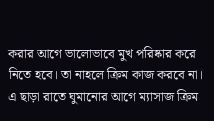করার আগে ভালোভাবে মুখ পরিষ্কার করে নিতে হবে। তা নাহলে ক্রিম কাজ করবে না। এ ছাড়া রাতে ঘুমানোর আগে ম্যাসাজ ক্রিম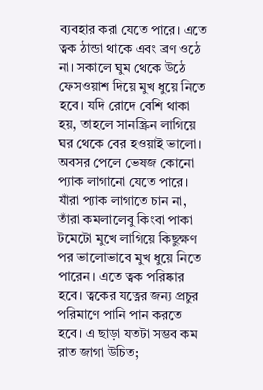ব্যবহার করা যেতে পারে। এতে ত্বক ঠান্ডা থাকে এবং ব্রণ ওঠে না। সকালে ঘুম থেকে উঠে ফেসওয়াশ দিয়ে মুখ ধুয়ে নিতে হবে। যদি রোদে বেশি থাকা হয়, তাহলে সানস্ক্রিন লাগিয়ে ঘর থেকে বের হওয়াই ভালো। অবসর পেলে ভেষজ কোনো প্যাক লাগানো যেতে পারে। যাঁরা প্যাক লাগাতে চান না, তাঁরা কমলালেবু কিংবা পাকা টমেটো মুখে লাগিয়ে কিছুক্ষণ পর ভালোভাবে মুখ ধুয়ে নিতে পারেন। এতে ত্বক পরিষ্কার হবে। ত্বকের যত্নের জন্য প্রচুর পরিমাণে পানি পান করতে হবে। এ ছাড়া যতটা সম্ভব কম রাত জাগা উচিত;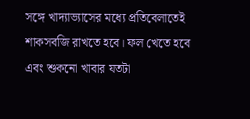সঙ্গে খাদ্যাভ্যাসের মধ্যে প্রতিবেলাতেই শাকসবজি রাখতে হবে। ফল খেতে হবে এবং শুকনো খাবার যতটা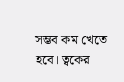সম্ভব কম খেতে হবে। ত্বকের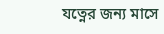যত্নের জন্য মাসে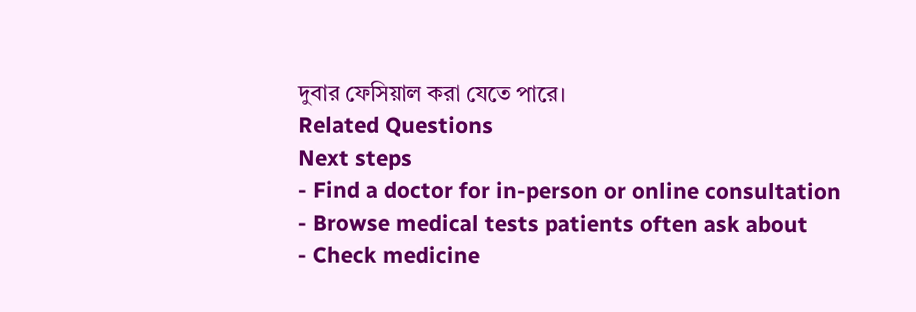দুবার ফেসিয়াল করা যেতে পারে।
Related Questions
Next steps
- Find a doctor for in-person or online consultation
- Browse medical tests patients often ask about
- Check medicine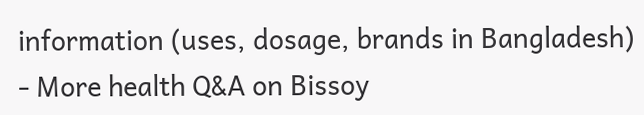information (uses, dosage, brands in Bangladesh)
- More health Q&A on Bissoy